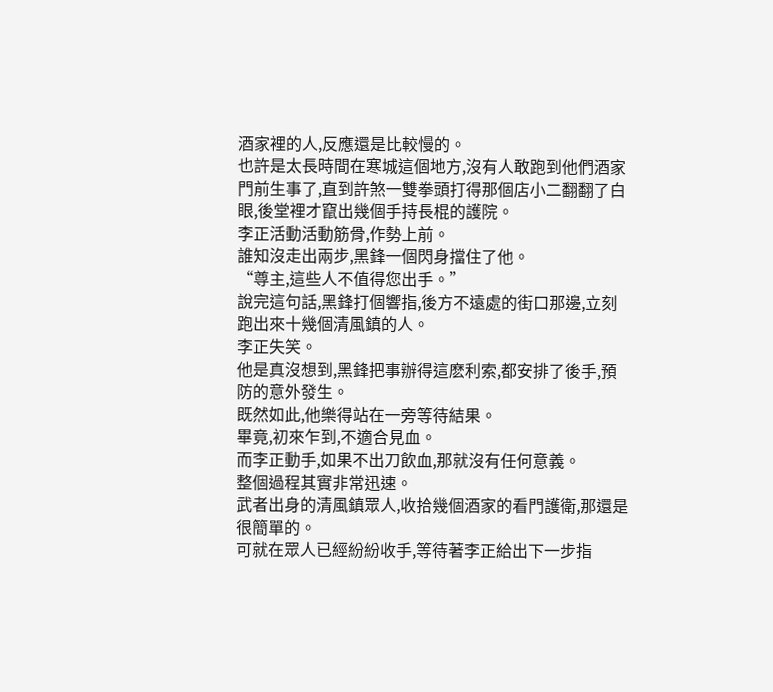酒家裡的人,反應還是比較慢的。
也許是太長時間在寒城這個地方,沒有人敢跑到他們酒家門前生事了,直到許煞一雙拳頭打得那個店小二翻翻了白眼,後堂裡才竄出幾個手持長棍的護院。
李正活動活動筋骨,作勢上前。
誰知沒走出兩步,黑鋒一個閃身擋住了他。
“尊主,這些人不值得您出手。”
說完這句話,黑鋒打個響指,後方不遠處的街口那邊,立刻跑出來十幾個清風鎮的人。
李正失笑。
他是真沒想到,黑鋒把事辦得這麽利索,都安排了後手,預防的意外發生。
既然如此,他樂得站在一旁等待結果。
畢竟,初來乍到,不適合見血。
而李正動手,如果不出刀飲血,那就沒有任何意義。
整個過程其實非常迅速。
武者出身的清風鎮眾人,收拾幾個酒家的看門護衛,那還是很簡單的。
可就在眾人已經紛紛收手,等待著李正給出下一步指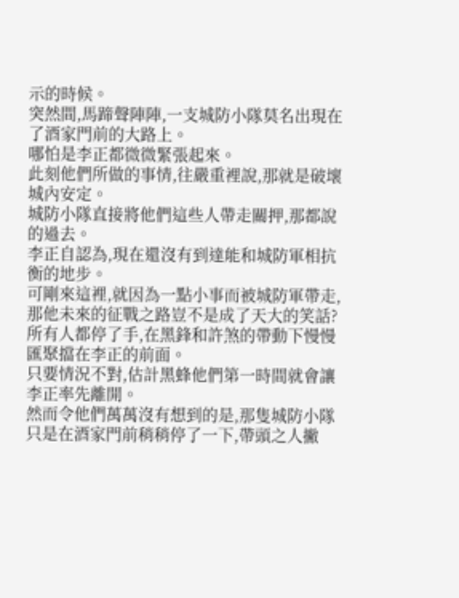示的時候。
突然間,馬蹄聲陣陣,一支城防小隊莫名出現在了酒家門前的大路上。
哪怕是李正都微微緊張起來。
此刻他們所做的事情,往嚴重裡說,那就是破壞城內安定。
城防小隊直接將他們這些人帶走關押,那都說的過去。
李正自認為,現在還沒有到達能和城防軍相抗衡的地步。
可剛來這裡,就因為一點小事而被城防軍帶走,那他未來的征戰之路豈不是成了天大的笑話?
所有人都停了手,在黑鋒和許煞的帶動下慢慢匯聚擋在李正的前面。
只要情況不對,估計黑蜂他們第一時間就會讓李正率先離開。
然而令他們萬萬沒有想到的是,那隻城防小隊只是在酒家門前稍稍停了一下,帶頭之人撇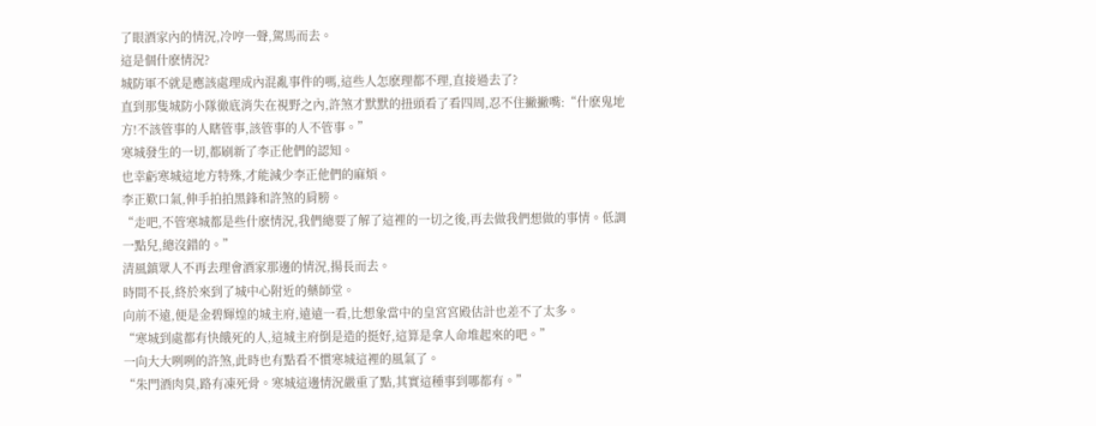了眼酒家內的情況,冷哼一聲,駕馬而去。
這是個什麽情況?
城防軍不就是應該處理成內混亂事件的嗎,這些人怎麽理都不理,直接過去了?
直到那隻城防小隊徹底消失在視野之內,許煞才默默的扭頭看了看四周,忍不住撇撇嘴:“什麽鬼地方!不該管事的人瞎管事,該管事的人不管事。”
寒城發生的一切,都刷新了李正他們的認知。
也幸虧寒城這地方特殊,才能減少李正他們的麻煩。
李正歎口氣,伸手拍拍黑鋒和許煞的肩膀。
“走吧,不管寒城都是些什麽情況,我們總要了解了這裡的一切之後,再去做我們想做的事情。低調一點兒,總沒錯的。”
清風鎮眾人不再去理會酒家那邊的情況,揚長而去。
時間不長,終於來到了城中心附近的藥師堂。
向前不遠,便是金碧輝煌的城主府,遠遠一看,比想象當中的皇宮宮殿估計也差不了太多。
“寒城到處都有快餓死的人,這城主府倒是造的挺好,這算是拿人命堆起來的吧。”
一向大大咧咧的許煞,此時也有點看不慣寒城這裡的風氣了。
“朱門酒肉臭,路有凍死骨。寒城這邊情況嚴重了點,其實這種事到哪都有。”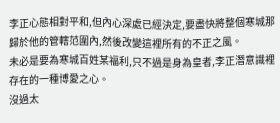李正心態相對平和,但內心深處已經決定,要盡快將整個寒城那歸於他的管轄范圍內,然後改變這裡所有的不正之風。
未必是要為寒城百姓某福利,只不過是身為皇者,李正潛意識裡存在的一種博愛之心。
沒過太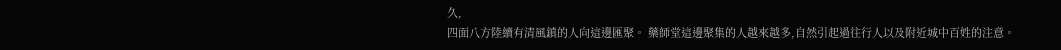久,
四面八方陸續有清風鎮的人向這邊匯聚。 藥師堂這邊聚集的人越來越多,自然引起過往行人以及附近城中百姓的注意。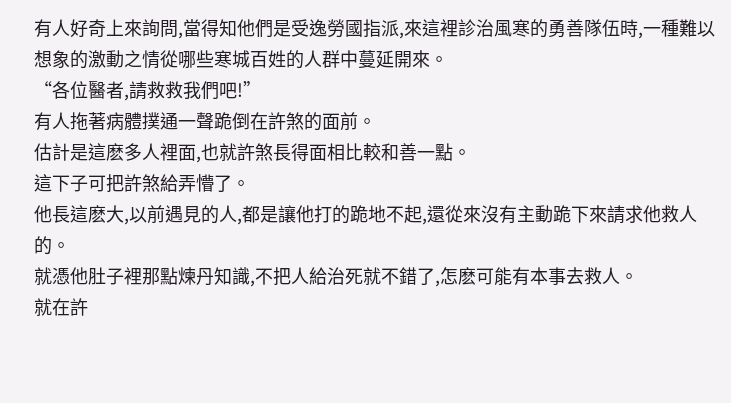有人好奇上來詢問,當得知他們是受逸勞國指派,來這裡診治風寒的勇善隊伍時,一種難以想象的激動之情從哪些寒城百姓的人群中蔓延開來。
“各位醫者,請救救我們吧!”
有人拖著病體撲通一聲跪倒在許煞的面前。
估計是這麽多人裡面,也就許煞長得面相比較和善一點。
這下子可把許煞給弄懵了。
他長這麽大,以前遇見的人,都是讓他打的跪地不起,還從來沒有主動跪下來請求他救人的。
就憑他肚子裡那點煉丹知識,不把人給治死就不錯了,怎麽可能有本事去救人。
就在許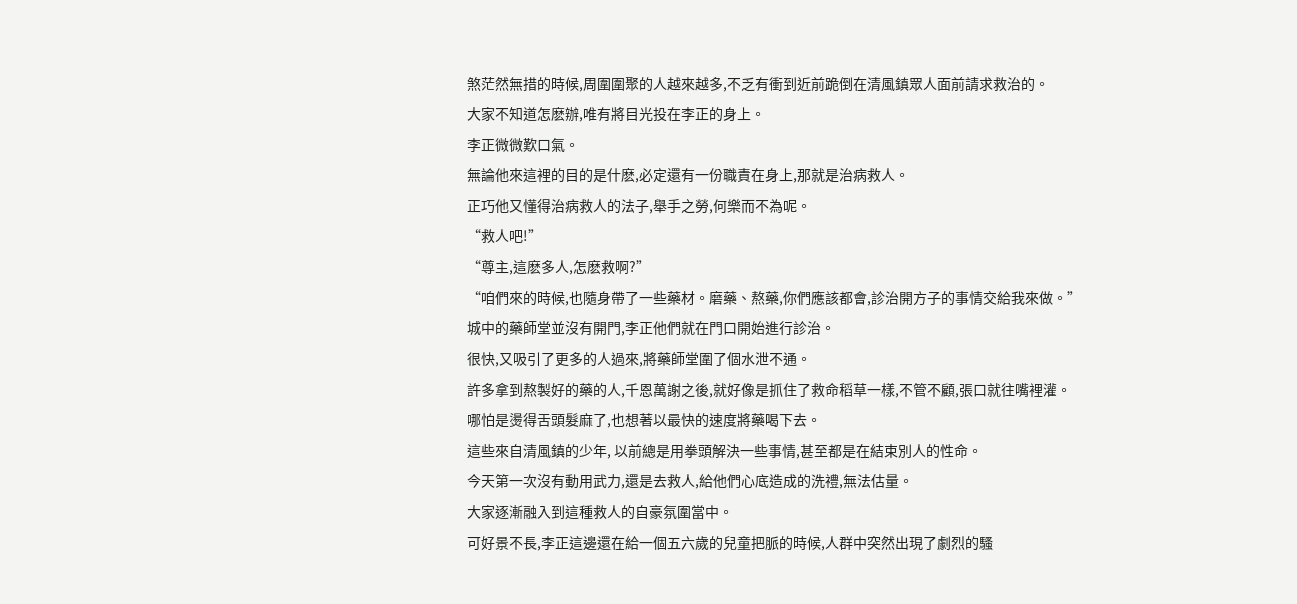煞茫然無措的時候,周圍圍聚的人越來越多,不乏有衝到近前跪倒在清風鎮眾人面前請求救治的。
大家不知道怎麽辦,唯有將目光投在李正的身上。
李正微微歎口氣。
無論他來這裡的目的是什麽,必定還有一份職責在身上,那就是治病救人。
正巧他又懂得治病救人的法子,舉手之勞,何樂而不為呢。
“救人吧!”
“尊主,這麽多人,怎麽救啊?”
“咱們來的時候,也隨身帶了一些藥材。磨藥、熬藥,你們應該都會,診治開方子的事情交給我來做。”
城中的藥師堂並沒有開門,李正他們就在門口開始進行診治。
很快,又吸引了更多的人過來,將藥師堂圍了個水泄不通。
許多拿到熬製好的藥的人,千恩萬謝之後,就好像是抓住了救命稻草一樣,不管不顧,張口就往嘴裡灌。
哪怕是燙得舌頭髮麻了,也想著以最快的速度將藥喝下去。
這些來自清風鎮的少年, 以前總是用拳頭解決一些事情,甚至都是在結束別人的性命。
今天第一次沒有動用武力,還是去救人,給他們心底造成的洗禮,無法估量。
大家逐漸融入到這種救人的自豪氛圍當中。
可好景不長,李正這邊還在給一個五六歲的兒童把脈的時候,人群中突然出現了劇烈的騷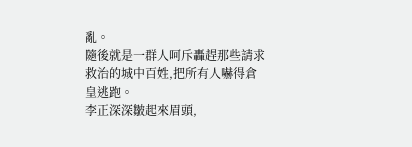亂。
隨後就是一群人呵斥轟趕那些請求救治的城中百姓,把所有人嚇得倉皇逃跑。
李正深深皺起來眉頭,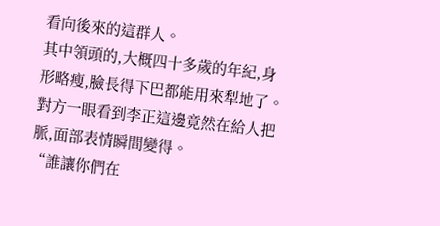看向後來的這群人。
其中領頭的,大概四十多歲的年紀,身形略瘦,臉長得下巴都能用來犁地了。
對方一眼看到李正這邊竟然在給人把脈,面部表情瞬間變得。
“誰讓你們在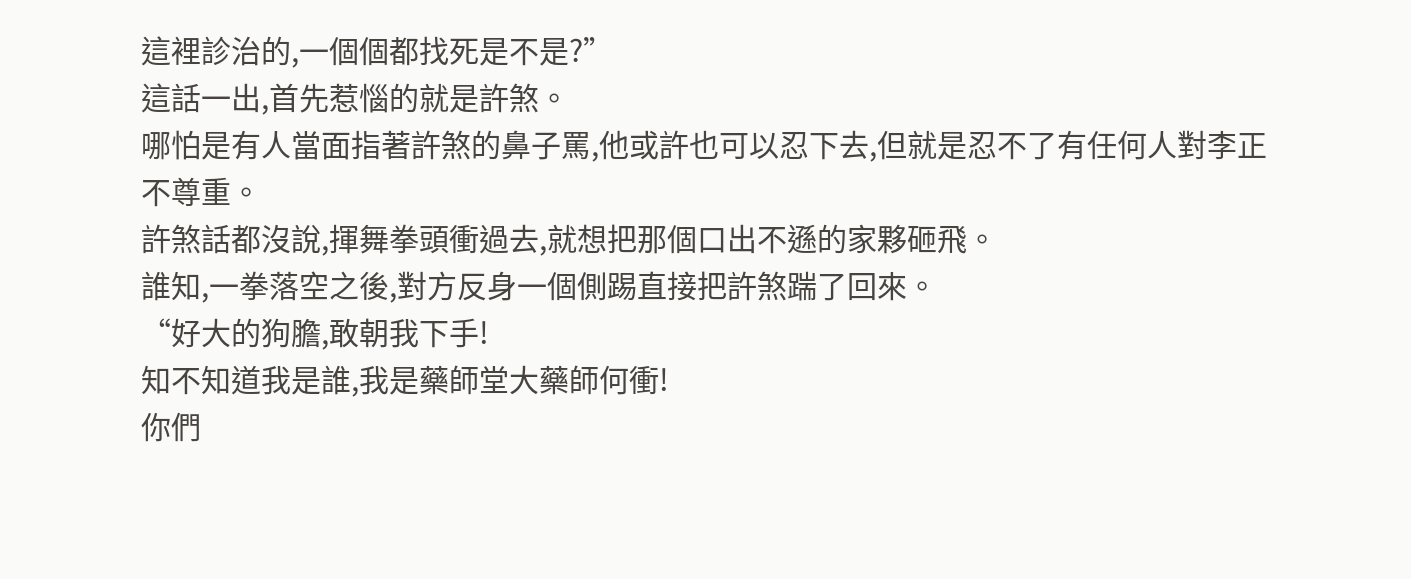這裡診治的,一個個都找死是不是?”
這話一出,首先惹惱的就是許煞。
哪怕是有人當面指著許煞的鼻子罵,他或許也可以忍下去,但就是忍不了有任何人對李正不尊重。
許煞話都沒說,揮舞拳頭衝過去,就想把那個口出不遜的家夥砸飛。
誰知,一拳落空之後,對方反身一個側踢直接把許煞踹了回來。
“好大的狗膽,敢朝我下手!
知不知道我是誰,我是藥師堂大藥師何衝!
你們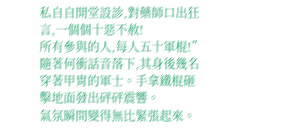私自自開堂設診,對藥師口出狂言,一個個十惡不赦!
所有參與的人,每人五十軍棍!”
隨著何衝話音落下,其身後幾名穿著甲胄的軍士。手拿鐵棍砸擊地面發出砰砰震響。
氣氛瞬間變得無比緊張起來。